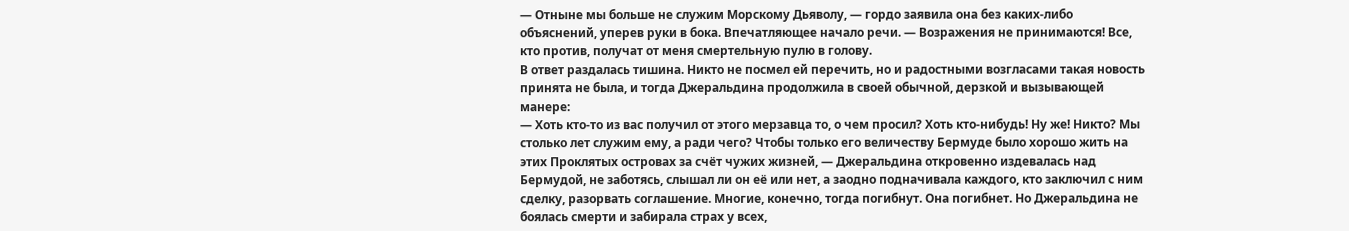— Отныне мы больше не служим Морскому Дьяволу, — гордо заявила она без каких-либо объяснений, уперев руки в бока. Впечатляющее начало речи. — Возражения не принимаются! Все, кто против, получат от меня смертельную пулю в голову.
В ответ раздалась тишина. Никто не посмел ей перечить, но и радостными возгласами такая новость принята не была, и тогда Джеральдина продолжила в своей обычной, дерзкой и вызывающей манере:
— Хоть кто-то из вас получил от этого мерзавца то, о чем просил? Хоть кто-нибудь! Ну же! Никто? Мы столько лет служим ему, а ради чего? Чтобы только его величеству Бермуде было хорошо жить на этих Проклятых островах за счёт чужих жизней, — Джеральдина откровенно издевалась над Бермудой, не заботясь, слышал ли он её или нет, а заодно подначивала каждого, кто заключил с ним сделку, разорвать соглашение. Многие, конечно, тогда погибнут. Она погибнет. Но Джеральдина не боялась смерти и забирала страх у всех,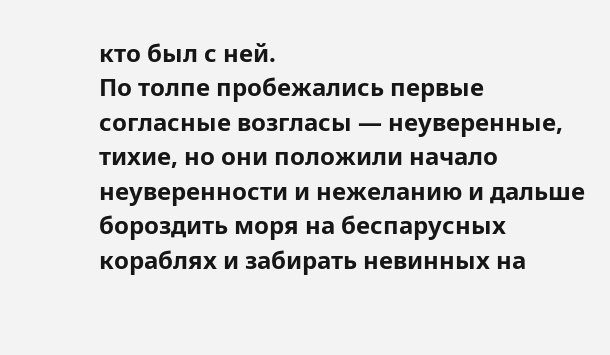кто был с ней.
По толпе пробежались первые согласные возгласы — неуверенные, тихие, но они положили начало неуверенности и нежеланию и дальше бороздить моря на беспарусных кораблях и забирать невинных на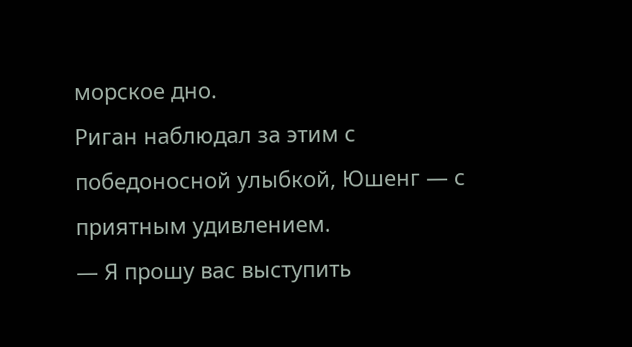морское дно.
Риган наблюдал за этим с победоносной улыбкой, Юшенг — с приятным удивлением.
— Я прошу вас выступить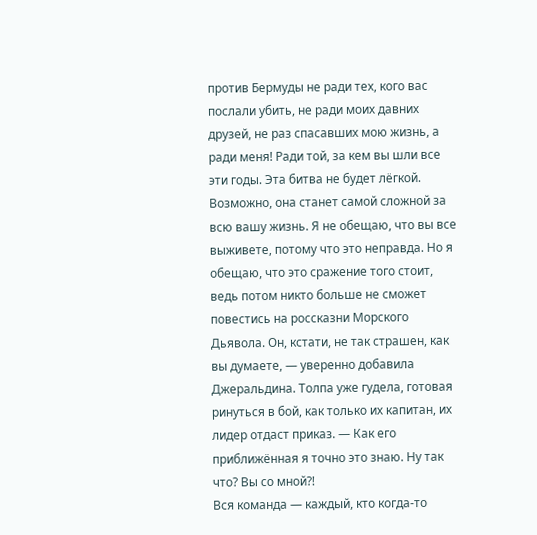против Бермуды не ради тех, кого вас послали убить, не ради моих давних друзей, не раз спасавших мою жизнь, а ради меня! Ради той, за кем вы шли все эти годы. Эта битва не будет лёгкой. Возможно, она станет самой сложной за всю вашу жизнь. Я не обещаю, что вы все выживете, потому что это неправда. Но я обещаю, что это сражение того стоит, ведь потом никто больше не сможет повестись на россказни Морского Дьявола. Он, кстати, не так страшен, как вы думаете, — уверенно добавила Джеральдина. Толпа уже гудела, готовая ринуться в бой, как только их капитан, их лидер отдаст приказ. — Как его приближённая я точно это знаю. Ну так что? Вы со мной?!
Вся команда — каждый, кто когда-то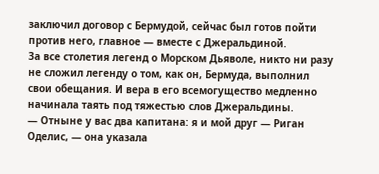заключил договор с Бермудой, сейчас был готов пойти против него, главное — вместе с Джеральдиной.
За все столетия легенд о Морском Дьяволе, никто ни разу не сложил легенду о том, как он, Бермуда, выполнил свои обещания. И вера в его всемогущество медленно начинала таять под тяжестью слов Джеральдины.
— Отныне у вас два капитана: я и мой друг — Риган Оделис, — она указала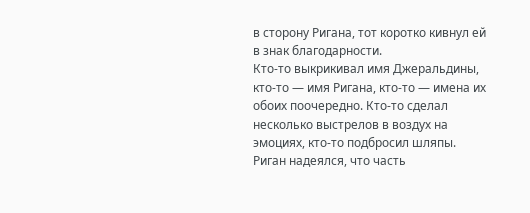в сторону Ригана, тот коротко кивнул ей в знак благодарности.
Кто-то выкрикивал имя Джеральдины, кто-то — имя Ригана, кто-то — имена их обоих поочередно. Кто-то сделал несколько выстрелов в воздух на эмоциях, кто-то подбросил шляпы. Риган надеялся, что часть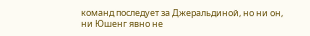команд последует за Джеральдиной, но ни он, ни Юшенг явно не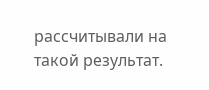рассчитывали на такой результат.